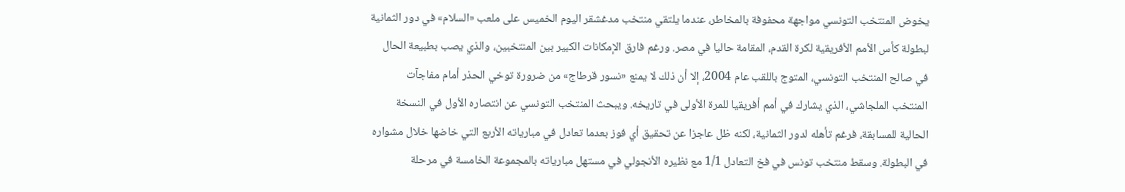يخوض المنتخب التونسي مواجهة محفوفة بالمخاطر، عندما يلتقي منتخب مدغشقر اليوم الخميس على ملعب «السلام» في دور الثمانية لبطولة كأس الأمم الأفريقية لكرة القدم، المقامة حاليا في مصر. ورغم فارق الإمكانات الكبير بين المنتخبين، والذي يصب بطبيعة الحال في صالح المنتخب التونسي، المتوج باللقب عام 2004، إلا أن ذلك لا يمنع «نسور قرطاج» من ضرورة توخي الحذر أمام مفاجآت المنتخب الملجاشي، الذي يشارك في أمم أفريقيا للمرة الأولى في تاريخه. ويبحث المنتخب التونسي عن انتصاره الأول في النسخة الحالية للمسابقة، فرغم تأهله لدور الثمانية، لكنه ظل عاجزا عن تحقيق أي فوز بعدما تعادل في مبارياته الأربع التي خاضها خلال مشواره في البطولة. وسقط منتخب تونس في فخ التعادل 1/1 مع نظيره الأنجولي في مستهل مبارياته بالمجموعة الخامسة في مرحلة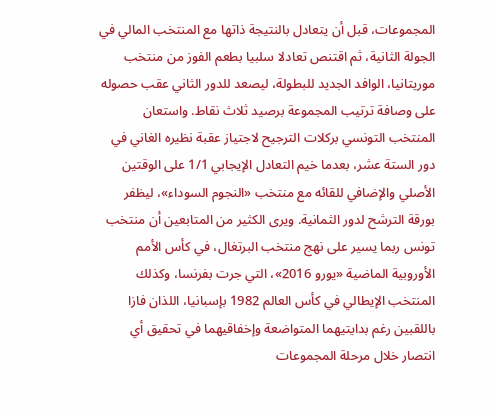المجموعات، قبل أن يتعادل بالنتيجة ذاتها مع المنتخب المالي في الجولة الثانية، ثم اقتنص تعادلا سلبيا بطعم الفوز من منتخب موريتانيا، الوافد الجديد للبطولة، ليصعد للدور الثاني عقب حصوله على وصافة ترتيب المجموعة برصيد ثلاث نقاط. واستعان المنتخب التونسي بركلات الترجيح لاجتياز عقبة نظيره الغاني في دور الستة عشر، بعدما خيم التعادل الإيجابي 1/1 على الوقتين الأصلي والإضافي للقائه مع منتخب «النجوم السوداء»، ليظفر بورقة الترشح لدور الثمانية. ويرى الكثير من المتابعين أن منتخب تونس ربما يسير على نهج منتخب البرتغال، في كأس الأمم الأوروبية الماضية «يورو 2016»، التي جرت بفرنسا، وكذلك المنتخب الإيطالي في كأس العالم 1982 بإسبانيا، اللذان فازا باللقبين رغم بدايتيهما المتواضعة وإخفاقيهما في تحقيق أي انتصار خلال مرحلة المجموعات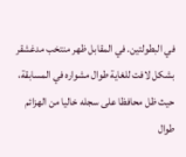في البطولتين. في المقابل ظهر منتخب مدغشقر بشكل لافت للغاية طوال مشواره في المسابقة، حيث ظل محافظا على سجله خاليا من الهزائم طوال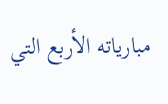مبارياته الأربع التي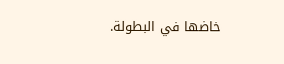خاضها في البطولة.